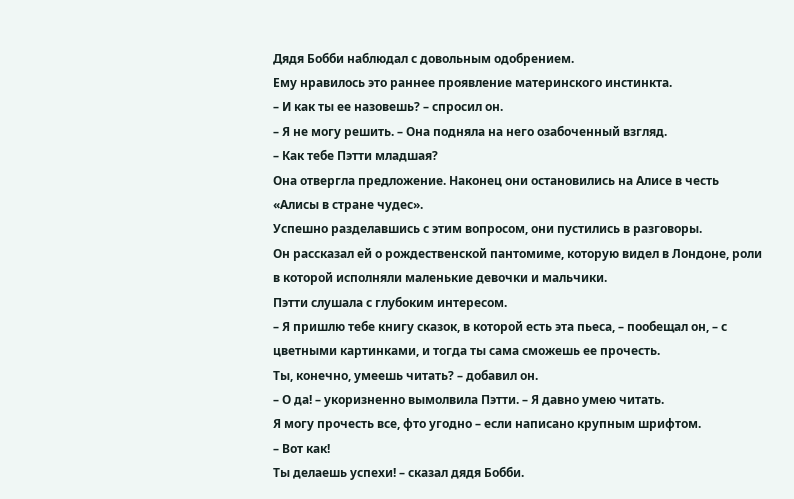Дядя Бобби наблюдал с довольным одобрением.
Ему нравилось это раннее проявление материнского инстинкта.
– И как ты ее назовешь? – спросил он.
– Я не могу решить. – Она подняла на него озабоченный взгляд.
– Как тебе Пэтти младшая?
Она отвергла предложение. Наконец они остановились на Алисе в честь
«Алисы в стране чудес».
Успешно разделавшись с этим вопросом, они пустились в разговоры.
Он рассказал ей о рождественской пантомиме, которую видел в Лондоне, роли в которой исполняли маленькие девочки и мальчики.
Пэтти слушала с глубоким интересом.
– Я пришлю тебе книгу сказок, в которой есть эта пьеса, – пообещал он, – с цветными картинками, и тогда ты сама сможешь ее прочесть.
Ты, конечно, умеешь читать? – добавил он.
– О да! – укоризненно вымолвила Пэтти. – Я давно умею читать.
Я могу прочесть все, фто угодно – если написано крупным шрифтом.
– Вот как!
Ты делаешь успехи! – сказал дядя Бобби.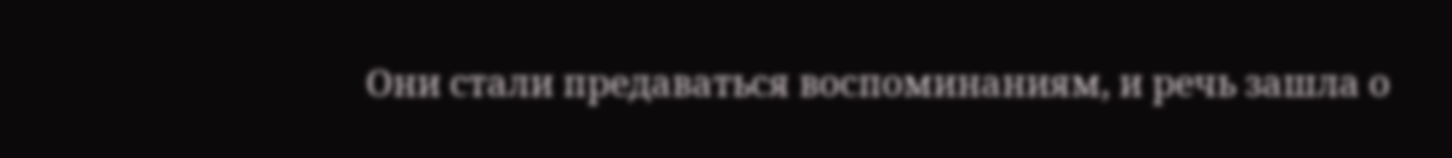Они стали предаваться воспоминаниям, и речь зашла о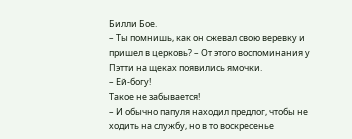Билли Бое.
– Ты помнишь, как он сжевал свою веревку и пришел в церковь? – От этого воспоминания у Пэтти на щеках появились ямочки.
– Ей-богу!
Такое не забывается!
– И обычно папуля находил предлог, чтобы не ходить на службу, но в то воскресенье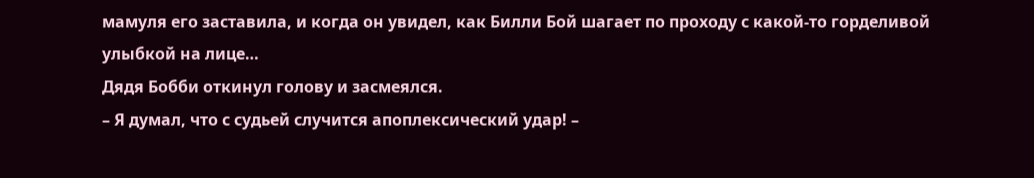мамуля его заставила, и когда он увидел, как Билли Бой шагает по проходу с какой-то горделивой улыбкой на лице…
Дядя Бобби откинул голову и засмеялся.
– Я думал, что с судьей случится апоплексический удар! –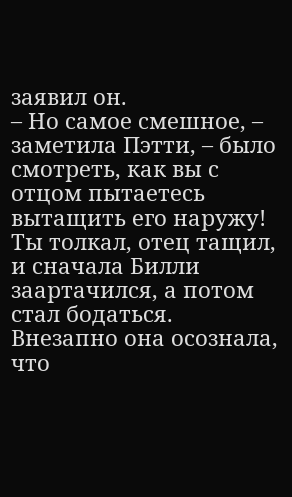заявил он.
– Но самое смешное, – заметила Пэтти, – было смотреть, как вы с отцом пытаетесь вытащить его наружу!
Ты толкал, отец тащил, и сначала Билли заартачился, а потом стал бодаться.
Внезапно она осознала, что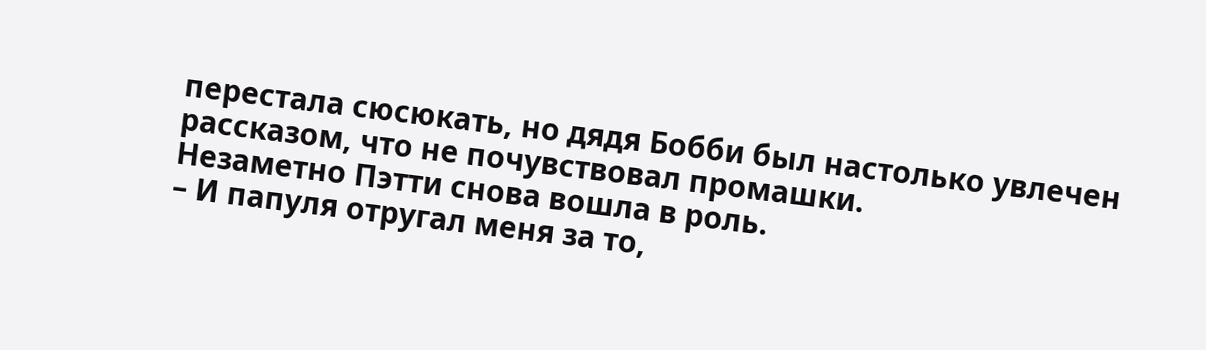перестала сюсюкать, но дядя Бобби был настолько увлечен рассказом, что не почувствовал промашки.
Незаметно Пэтти снова вошла в роль.
– И папуля отругал меня за то,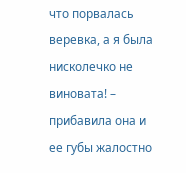что порвалась веревка, а я была нисколечко не виновата! – прибавила она и ее губы жалостно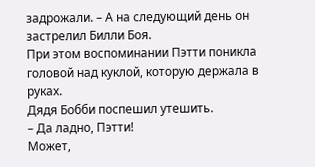задрожали. – А на следующий день он застрелил Билли Боя.
При этом воспоминании Пэтти поникла головой над куклой, которую держала в руках.
Дядя Бобби поспешил утешить.
– Да ладно, Пэтти!
Может,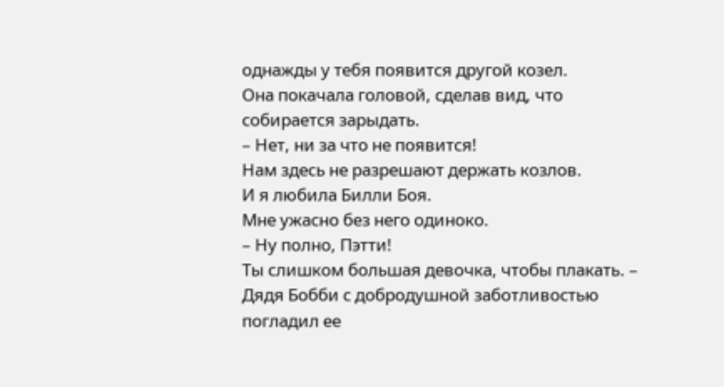однажды у тебя появится другой козел.
Она покачала головой, сделав вид, что собирается зарыдать.
– Нет, ни за что не появится!
Нам здесь не разрешают держать козлов.
И я любила Билли Боя.
Мне ужасно без него одиноко.
– Ну полно, Пэтти!
Ты слишком большая девочка, чтобы плакать. – Дядя Бобби с добродушной заботливостью погладил ее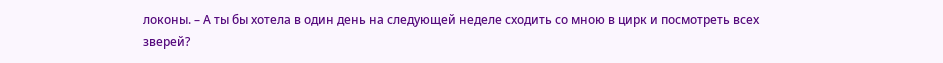локоны. – А ты бы хотела в один день на следующей неделе сходить со мною в цирк и посмотреть всех зверей?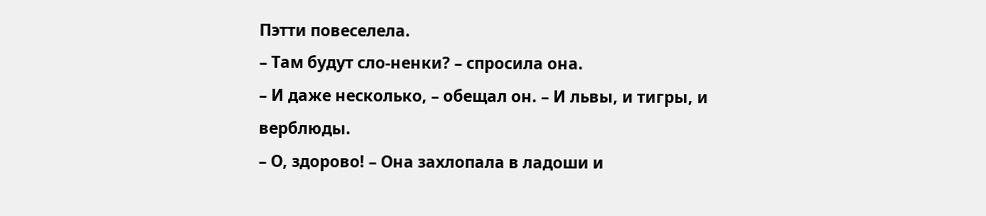Пэтти повеселела.
– Там будут сло-ненки? – спросила она.
– И даже несколько, – обещал он. – И львы, и тигры, и верблюды.
– О, здорово! – Она захлопала в ладоши и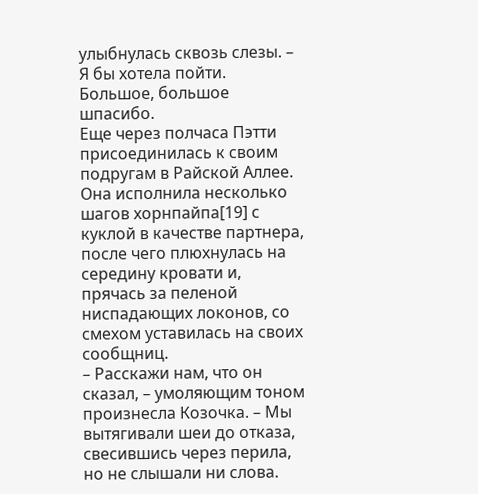улыбнулась сквозь слезы. – Я бы хотела пойти.
Большое, большое шпасибо.
Еще через полчаса Пэтти присоединилась к своим подругам в Райской Аллее.
Она исполнила несколько шагов хорнпайпа[19] с куклой в качестве партнера, после чего плюхнулась на середину кровати и, прячась за пеленой ниспадающих локонов, со смехом уставилась на своих сообщниц.
– Расскажи нам, что он сказал, – умоляющим тоном произнесла Козочка. – Мы вытягивали шеи до отказа, свесившись через перила, но не слышали ни слова.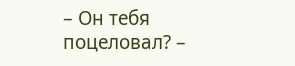– Он тебя поцеловал? –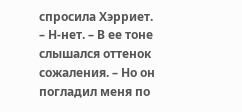спросила Хэрриет.
– Н-нет. – В ее тоне слышался оттенок сожаления. – Но он погладил меня по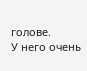голове.
У него очень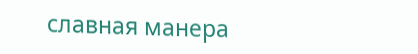славная манера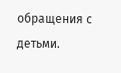обращения с детьми.